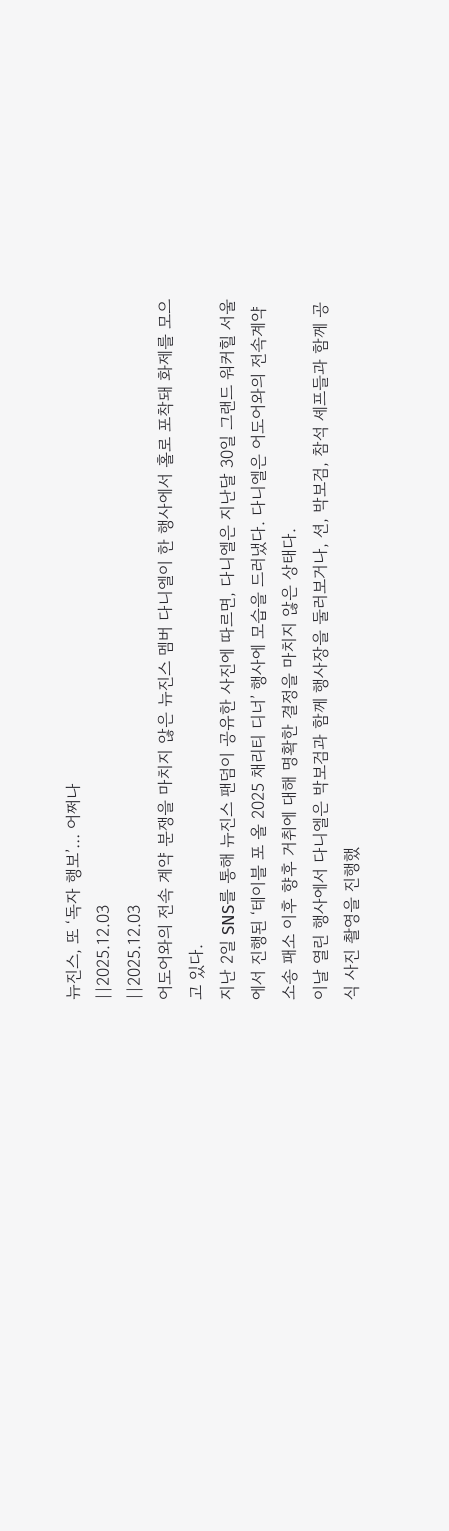뉴진스, 또 ‘독자 행보’… 어쩌나
||2025.12.03
||2025.12.03
어도어와의 전속 계약 분쟁을 마치지 않은 뉴진스 멤버 다니엘이 한 행사에서 홀로 포착돼 화제를 모으고 있다.
지난 2일 SNS를 통해 뉴진스 팬덤이 공유한 사진에 따르면, 다니엘은 지난달 30일 그랜드 워커힐 서울에서 진행된 ‘테이블 포 올 2025 채리티 디너’ 행사에 모습을 드러냈다. 다니엘은 어도어와의 전속계약 소송 패소 이후 향후 거취에 대해 명확한 결정을 마치지 않은 상태다.
이날 열린 행사에서 다니엘은 박보검과 함께 행사장을 둘러보거나, 션, 박보검, 참석 셰프들과 함께 공식 사진 촬영을 진행했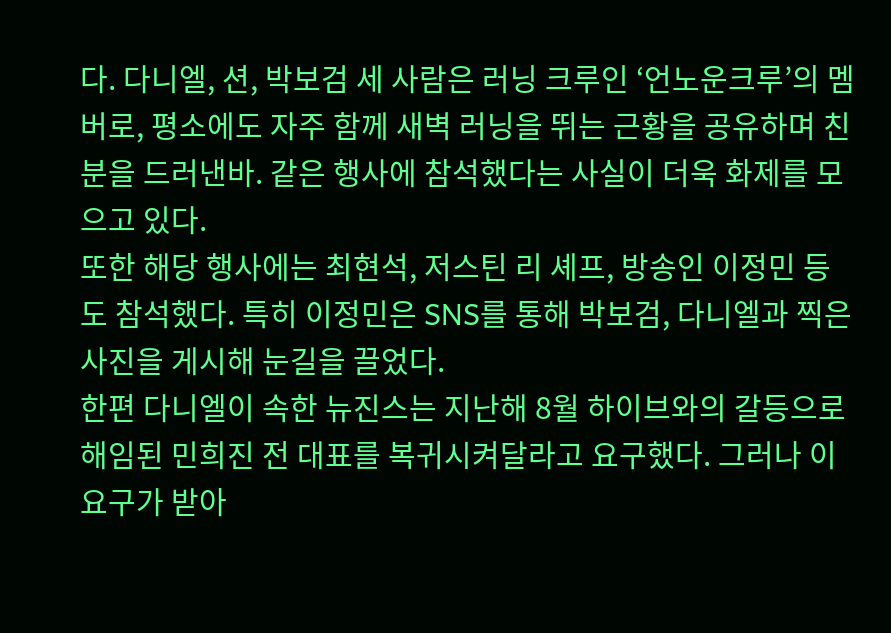다. 다니엘, 션, 박보검 세 사람은 러닝 크루인 ‘언노운크루’의 멤버로, 평소에도 자주 함께 새벽 러닝을 뛰는 근황을 공유하며 친분을 드러낸바. 같은 행사에 참석했다는 사실이 더욱 화제를 모으고 있다.
또한 해당 행사에는 최현석, 저스틴 리 셰프, 방송인 이정민 등도 참석했다. 특히 이정민은 SNS를 통해 박보검, 다니엘과 찍은 사진을 게시해 눈길을 끌었다.
한편 다니엘이 속한 뉴진스는 지난해 8월 하이브와의 갈등으로 해임된 민희진 전 대표를 복귀시켜달라고 요구했다. 그러나 이 요구가 받아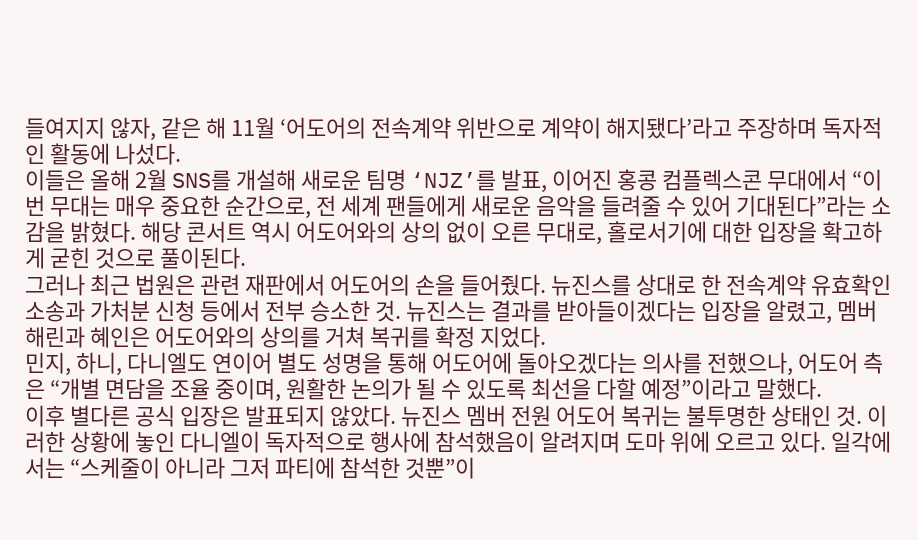들여지지 않자, 같은 해 11월 ‘어도어의 전속계약 위반으로 계약이 해지됐다’라고 주장하며 독자적인 활동에 나섰다.
이들은 올해 2월 SNS를 개설해 새로운 팀명 ‘NJZ’를 발표, 이어진 홍콩 컴플렉스콘 무대에서 “이번 무대는 매우 중요한 순간으로, 전 세계 팬들에게 새로운 음악을 들려줄 수 있어 기대된다”라는 소감을 밝혔다. 해당 콘서트 역시 어도어와의 상의 없이 오른 무대로, 홀로서기에 대한 입장을 확고하게 굳힌 것으로 풀이된다.
그러나 최근 법원은 관련 재판에서 어도어의 손을 들어줬다. 뉴진스를 상대로 한 전속계약 유효확인 소송과 가처분 신청 등에서 전부 승소한 것. 뉴진스는 결과를 받아들이겠다는 입장을 알렸고, 멤버 해린과 혜인은 어도어와의 상의를 거쳐 복귀를 확정 지었다.
민지, 하니, 다니엘도 연이어 별도 성명을 통해 어도어에 돌아오겠다는 의사를 전했으나, 어도어 측은 “개별 면담을 조율 중이며, 원활한 논의가 될 수 있도록 최선을 다할 예정”이라고 말했다.
이후 별다른 공식 입장은 발표되지 않았다. 뉴진스 멤버 전원 어도어 복귀는 불투명한 상태인 것. 이러한 상황에 놓인 다니엘이 독자적으로 행사에 참석했음이 알려지며 도마 위에 오르고 있다. 일각에서는 “스케줄이 아니라 그저 파티에 참석한 것뿐”이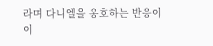라며 다니엘을 옹호하는 반응이 이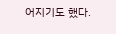어지기도 했다.